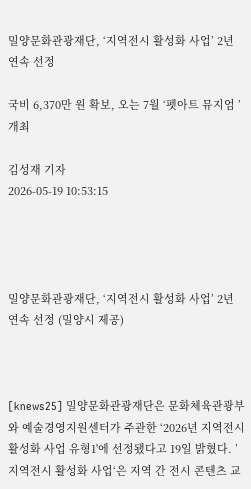밀양문화관광재단, ‘지역전시 활성화 사업’ 2년 연속 선정

국비 6,370만 원 확보, 오는 7월 ‘펫아트 뮤지엄 ’ 개최

김성재 기자
2026-05-19 10:53:15




밀양문화관광재단, ‘지역전시 활성화 사업’ 2년 연속 선정 (밀양시 제공)



[knews25] 밀양문화관광재단은 문화체육관광부와 예술경영지원센터가 주관한 ‘2026년 지역전시 활성화 사업 유형1'에 선정됐다고 19일 밝혔다. ’지역전시 활성화 사업‘은 지역 간 전시 콘텐츠 교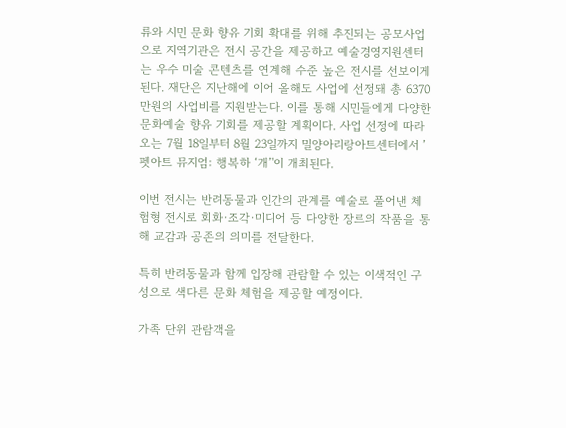류와 시민 문화 향유 기회 확대를 위해 추진되는 공모사업으로 지역기관은 전시 공간을 제공하고 예술경영지원센터는 우수 미술 콘텐츠를 연계해 수준 높은 전시를 선보이게 된다. 재단은 지난해에 이어 올해도 사업에 선정돼 총 6370만원의 사업비를 지원받는다. 이를 통해 시민들에게 다양한 문화예술 향유 기회를 제공할 계획이다. 사업 선정에 따라 오는 7월 18일부터 8월 23일까지 밀양아리랑아트센터에서 ’펫아트 뮤지엄: 행복하 ‘개’'이 개최된다.

이번 전시는 반려동물과 인간의 관계를 예술로 풀어낸 체험형 전시로 회화·조각·미디어 등 다양한 장르의 작품을 통해 교감과 공존의 의미를 전달한다.

특히 반려동물과 함께 입장해 관람할 수 있는 이색적인 구성으로 색다른 문화 체험을 제공할 예정이다.

가족 단위 관람객을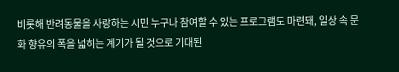비롯해 반려동물을 사랑하는 시민 누구나 참여할 수 있는 프로그램도 마련돼, 일상 속 문화 향유의 폭을 넓히는 계기가 될 것으로 기대된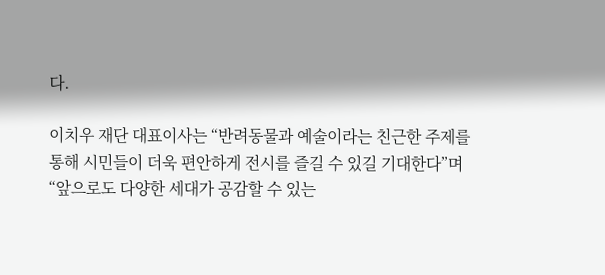다.

이치우 재단 대표이사는 “반려동물과 예술이라는 친근한 주제를 통해 시민들이 더욱 편안하게 전시를 즐길 수 있길 기대한다”며 “앞으로도 다양한 세대가 공감할 수 있는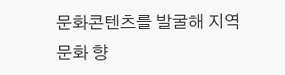문화콘텐츠를 발굴해 지역 문화 향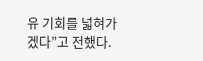유 기회를 넓혀가겠다”고 전했다.